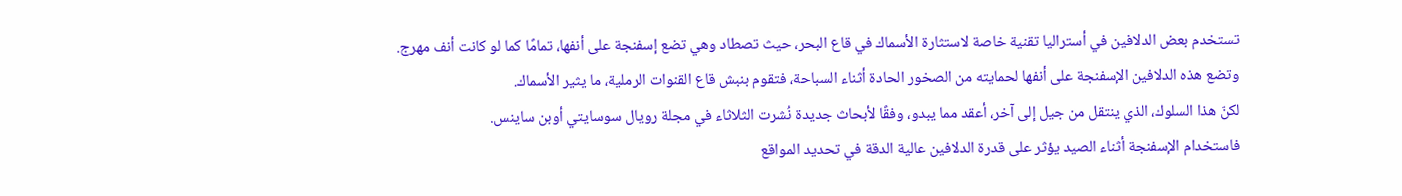تستخدم بعض الدلافين في أستراليا تقنية خاصة لاستثارة الأسماك في قاع البحر، حيث تصطاد وهي تضع إسفنجة على أنفها، تمامًا كما لو كانت أنف مهرج.
وتضع هذه الدلافين الإسفنجة على أنفها لحمايته من الصخور الحادة أثناء السباحة، فتقوم بنبش قاع القنوات الرملية، ما يثير الأسماك.
لكنّ هذا السلوك، الذي ينتقل من جيل إلى آخر، أعقد مما يبدو، وفقًا لأبحاث جديدة نُشرت الثلاثاء في مجلة رويال سوسايتي أوبن ساينس.
فاستخدام الإسفنجة أثناء الصيد يؤثر على قدرة الدلافين عالية الدقة في تحديد المواقع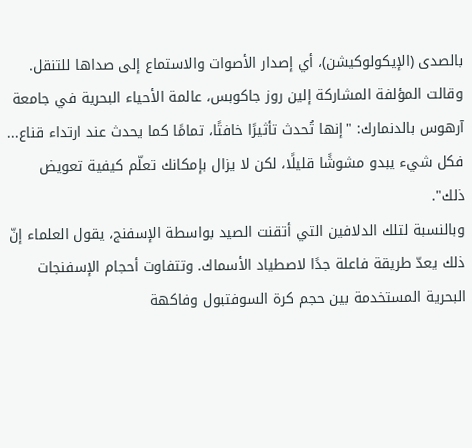بالصدى (الإيكولوكيشن)، أي إصدار الأصوات والاستماع إلى صداها للتنقل.
وقالت المؤلفة المشاركة إلين روز جاكوبس، عالمة الأحياء البحرية في جامعة آرهوس بالدنمارك: "إنها تُحدث تأثيرًا خافتًا، تمامًا كما يحدث عند ارتداء قناع... فكل شيء يبدو مشوشًا قليلًا، لكن لا يزال بإمكانك تعلّم كيفية تعويض ذلك".
وبالنسبة لتلك الدلافين التي أتقنت الصيد بواسطة الإسفنج، يقول العلماء إنّ ذلك يعدّ طريقة فاعلة جدًا لاصطياد الأسماك. وتتفاوت أحجام الإسفنجات البحرية المستخدمة بين حجم كرة السوفتبول وفاكهة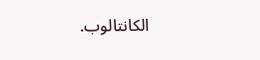الكانتالوب.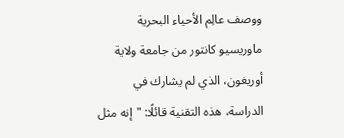ووصف عالِم الأحياء البحرية ماوريسيو كانتور من جامعة ولاية أوريغون، الذي لم يشارك في الدراسة، هذه التقنية قائلًا: "إنه مثل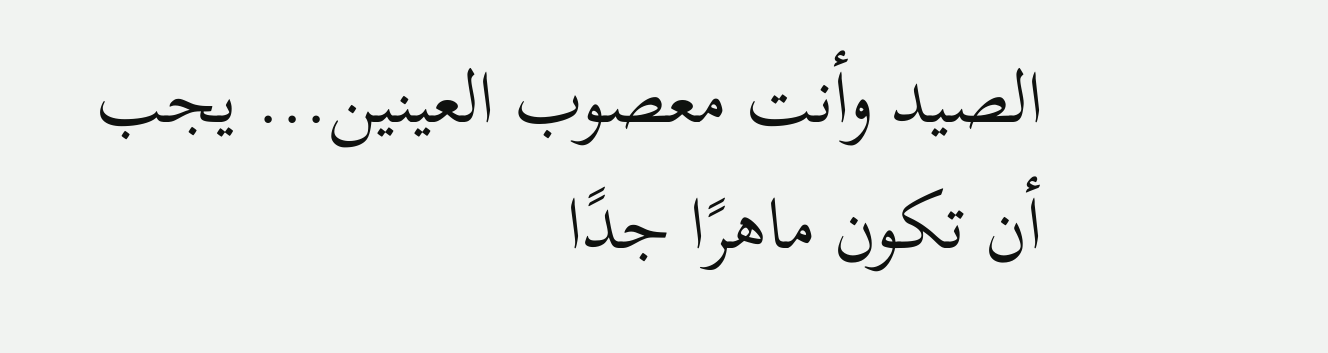الصيد وأنت معصوب العينين... يجب أن تكون ماهرًا جدًا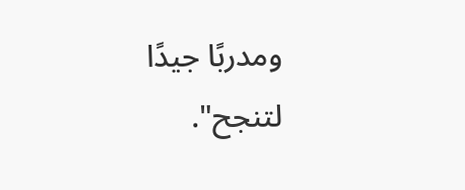ومدربًا جيدًا لتنجح".